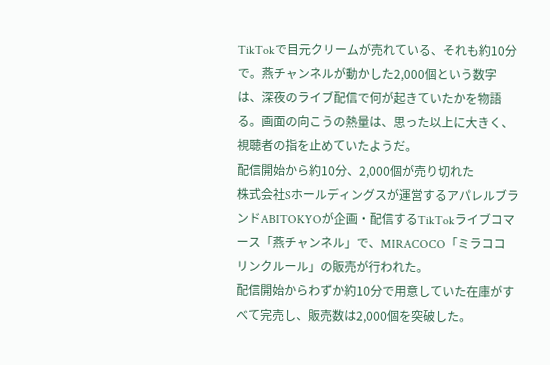TikTokで目元クリームが売れている、それも約10分で。燕チャンネルが動かした2,000個という数字は、深夜のライブ配信で何が起きていたかを物語る。画面の向こうの熱量は、思った以上に大きく、視聴者の指を止めていたようだ。
配信開始から約10分、2,000個が売り切れた
株式会社Sホールディングスが運営するアパレルブランドABITOKYOが企画・配信するTikTokライブコマース「燕チャンネル」で、MIRACOCO「ミラココ リンクルール」の販売が行われた。
配信開始からわずか約10分で用意していた在庫がすべて完売し、販売数は2,000個を突破した。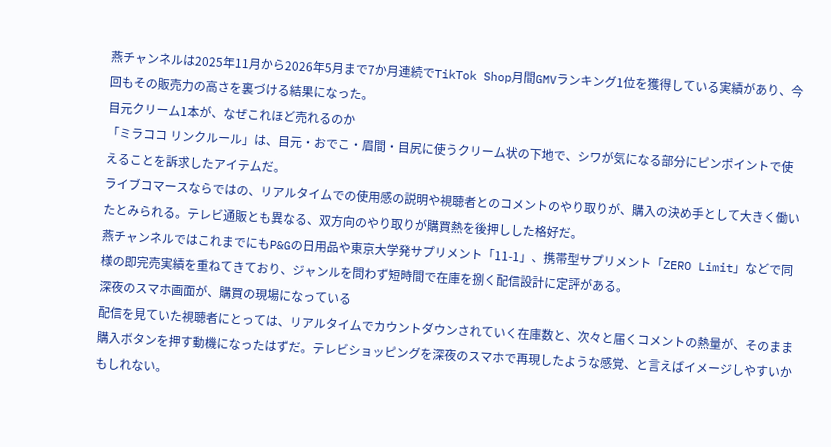燕チャンネルは2025年11月から2026年5月まで7か月連続でTikTok Shop月間GMVランキング1位を獲得している実績があり、今回もその販売力の高さを裏づける結果になった。
目元クリーム1本が、なぜこれほど売れるのか
「ミラココ リンクルール」は、目元・おでこ・眉間・目尻に使うクリーム状の下地で、シワが気になる部分にピンポイントで使えることを訴求したアイテムだ。
ライブコマースならではの、リアルタイムでの使用感の説明や視聴者とのコメントのやり取りが、購入の決め手として大きく働いたとみられる。テレビ通販とも異なる、双方向のやり取りが購買熱を後押しした格好だ。
燕チャンネルではこれまでにもP&Gの日用品や東京大学発サプリメント「11-1」、携帯型サプリメント「ZERO Limit」などで同様の即完売実績を重ねてきており、ジャンルを問わず短時間で在庫を捌く配信設計に定評がある。
深夜のスマホ画面が、購買の現場になっている
配信を見ていた視聴者にとっては、リアルタイムでカウントダウンされていく在庫数と、次々と届くコメントの熱量が、そのまま購入ボタンを押す動機になったはずだ。テレビショッピングを深夜のスマホで再現したような感覚、と言えばイメージしやすいかもしれない。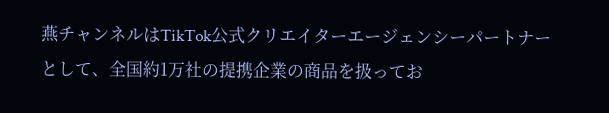燕チャンネルはTikTok公式クリエイターエージェンシーパートナーとして、全国約1万社の提携企業の商品を扱ってお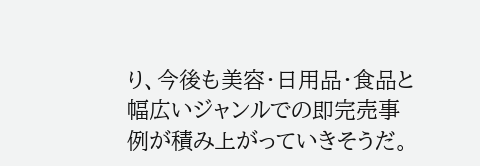り、今後も美容・日用品・食品と幅広いジャンルでの即完売事例が積み上がっていきそうだ。